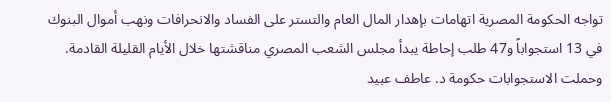تواجه الحكومة المصرية اتهامات بإهدار المال العام والتستر على الفساد والانحرافات ونهب أموال البنوك في 13 استجواباً و47 طلب إحاطة يبدأ مجلس الشعب المصري مناقشتها خلال الأيام القليلة القادمة.
وحملت الاستجوابات حكومة د. عاطف عبيد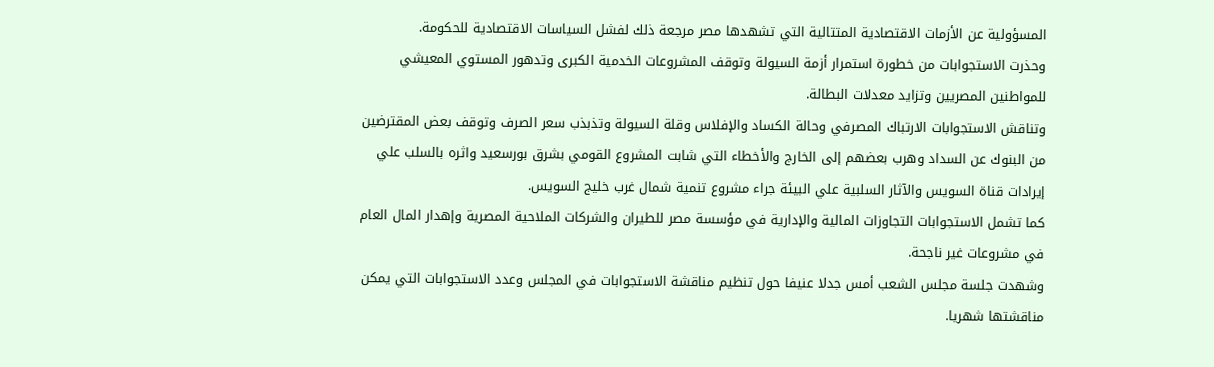المسؤولية عن الأزمات الاقتصادية المتتالية التي تشهدها مصر مرجعة ذلك لفشل السياسات الاقتصادية للحكومة.
وحذرت الاستجوابات من خطورة استمرار أزمة السيولة وتوقف المشروعات الخدمية الكبرى وتدهور المستوي المعيشي للمواطنين المصريين وتزايد معدلات البطالة.
وتناقش الاستجوابات الارتباك المصرفي وحالة الكساد والإفلاس وقلة السيولة وتذبذب سعر الصرف وتوقف بعض المقترضين من البنوك عن السداد وهرب بعضهم إلى الخارج والأخطاء التي شابت المشروع القومي بشرق بورسعيد واثره بالسلب علي إيرادات قناة السويس والآثار السلبية علي البيئة جراء مشروع تنمية شمال غرب خليج السويس.
كما تشمل الاستجوابات التجاوزات المالية والإدارية في مؤسسة مصر للطيران والشركات الملاحية المصرية وإهدار المال العام في مشروعات غير ناجحة.
وشهدت جلسة مجلس الشعب أمس جدلا عنيفا حول تنظيم مناقشة الاستجوابات في المجلس وعدد الاستجوابات التي يمكن مناقشتها شهريا.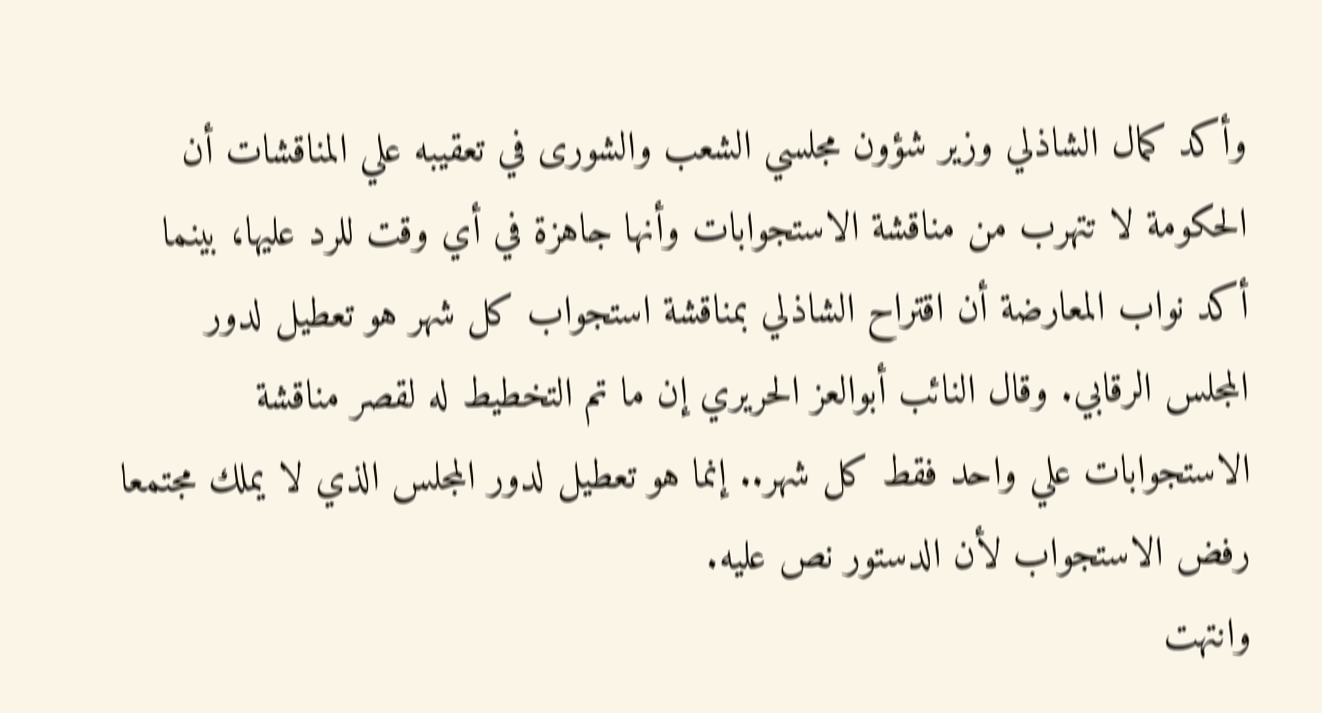وأكد كمال الشاذلي وزير شؤون مجلسي الشعب والشورى في تعقيبه علي المناقشات أن الحكومة لا تتهرب من مناقشة الاستجوابات وأنها جاهزة في أي وقت للرد عليها، بينما أكد نواب المعارضة أن اقتراح الشاذلي بمناقشة استجواب كل شهر هو تعطيل لدور المجلس الرقابي. وقال النائب أبوالعز الحريري إن ما تم التخطيط له لقصر مناقشة الاستجوابات علي واحد فقط كل شهر.. إنما هو تعطيل لدور المجلس الذي لا يملك مجتمعا رفض الاستجواب لأن الدستور نص عليه.
وانتهت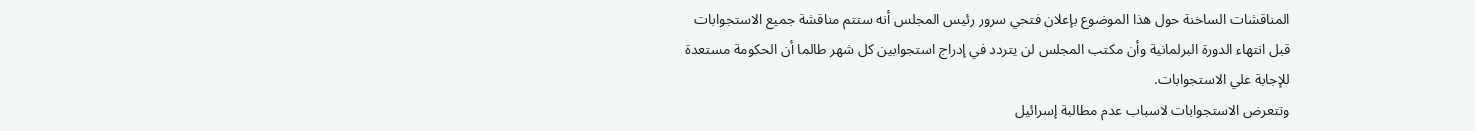المناقشات الساخنة حول هذا الموضوع بإعلان فتحي سرور رئيس المجلس أنه ستتم مناقشة جميع الاستجوابات قبل انتهاء الدورة البرلمانية وأن مكتب المجلس لن يتردد في إدراج استجوابين كل شهر طالما أن الحكومة مستعدة للإجابة علي الاستجوابات.
وتتعرض الاستجوابات لاسباب عدم مطالبة إسرائيل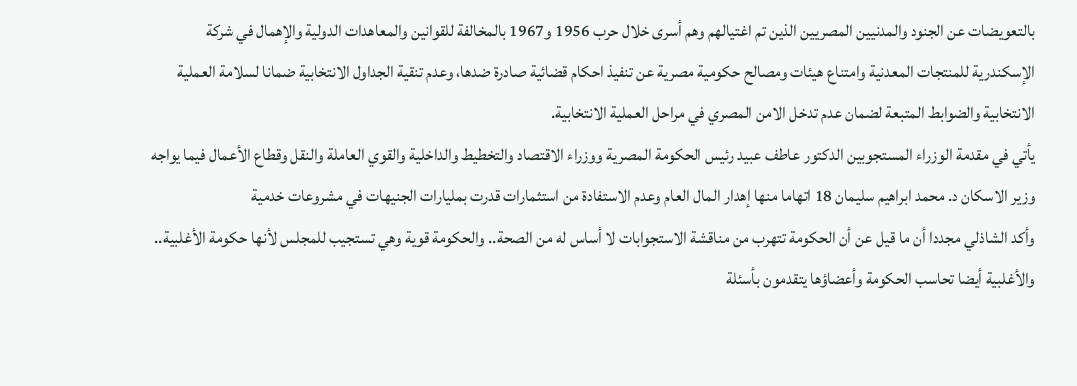بالتعويضات عن الجنود والمدنيين المصريين الذين تم اغتيالهم وهم أسرى خلال حرب 1956 و1967 بالمخالفة للقوانين والمعاهدات الدولية والإهمال في شركة الإسكندرية للمنتجات المعدنية وامتناع هيئات ومصالح حكومية مصرية عن تنفيذ احكام قضائية صادرة ضدها، وعدم تنقية الجداول الانتخابية ضمانا لسلامة العملية الانتخابية والضوابط المتبعة لضمان عدم تدخل الامن المصري في مراحل العملية الانتخابية.
يأتي في مقدمة الوزراء المستجوبين الدكتور عاطف عبيد رئيس الحكومة المصرية ووزراء الاقتصاد والتخطيط والداخلية والقوي العاملة والنقل وقطاع الأعمال فيما يواجه وزير الاسكان د. محمد ابراهيم سليمان 18 اتهاما منها إهدار المال العام وعدم الاستفادة من استثمارات قدرت بمليارات الجنيهات في مشروعات خدمية
وأكد الشاذلي مجددا أن ما قيل عن أن الحكومة تتهرب من مناقشة الاستجوابات لا أساس له من الصحة.. والحكومة قوية وهي تستجيب للمجلس لأنها حكومة الأغلبية.. والأغلبية أيضا تحاسب الحكومة وأعضاؤها يتقدمون بأسئلة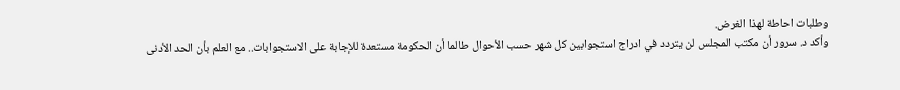وطلبات احاطة لهذا الغرض.
وأكد د. سرور أن مكتب المجلس لن يتردد في ادراج استجوابين كل شهر حسب الأحوال طالما أن الحكومة مستعدة للإجابة على الاستجوابات.. مع العلم بأن الحد الأدنى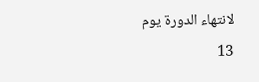لانتهاء الدورة يوم 13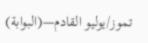تموز/يوليو القادم—(البوابة)